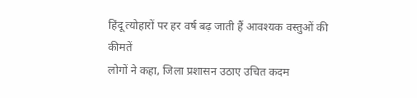हिंदू त्योहारों पर हर वर्ष बढ़ जाती हैं आवश्यक वस्तुओं की कीमतें
लोगों ने कहा, जिला प्रशासन उठाए उचित कदम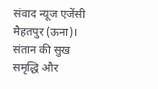संवाद न्यूज एजेंसी
मैहतपुर (ऊना)। संतान की सुख समृद्धि और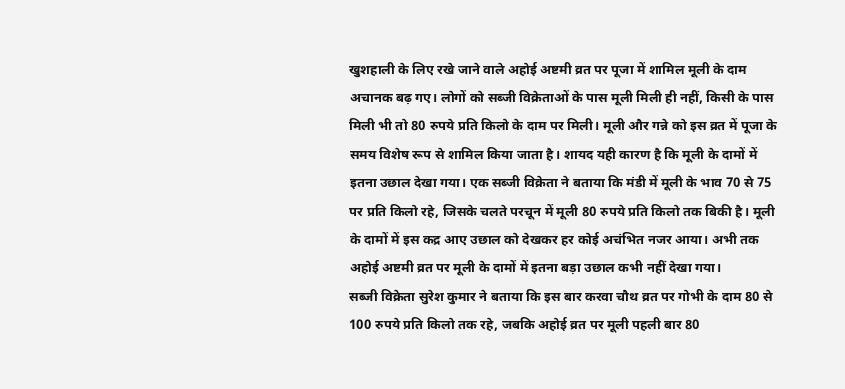खुशहाली के लिए रखे जाने वाले अहोई अष्टमी व्रत पर पूजा में शामिल मूली के दाम अचानक बढ़ गए। लोगों को सब्जी विक्रेताओं के पास मूली मिली ही नहीं, किसी के पास मिली भी तो 80 रुपये प्रति किलो के दाम पर मिली। मूली और गन्ने को इस व्रत में पूजा के समय विशेष रूप से शामिल किया जाता है। शायद यही कारण है कि मूली के दामों में इतना उछाल देखा गया। एक सब्जी विक्रेता ने बताया कि मंडी में मूली के भाव 70 से 75 पर प्रति किलो रहे, जिसके चलते परचून में मूली 80 रुपये प्रति किलो तक बिकी है। मूली के दामों में इस कद्र आए उछाल को देखकर हर कोई अचंभित नजर आया। अभी तक अहोई अष्टमी व्रत पर मूली के दामों में इतना बड़ा उछाल कभी नहीं देखा गया।
सब्जी विक्रेता सुरेश कुमार ने बताया कि इस बार करवा चौथ व्रत पर गोभी के दाम 80 से 100 रुपये प्रति किलो तक रहे, जबकि अहोई व्रत पर मूली पहली बार 80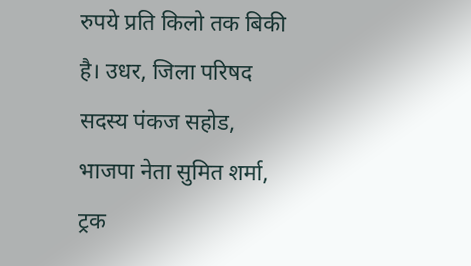रुपये प्रति किलो तक बिकी है। उधर, जिला परिषद सदस्य पंकज सहोड, भाजपा नेता सुमित शर्मा, ट्रक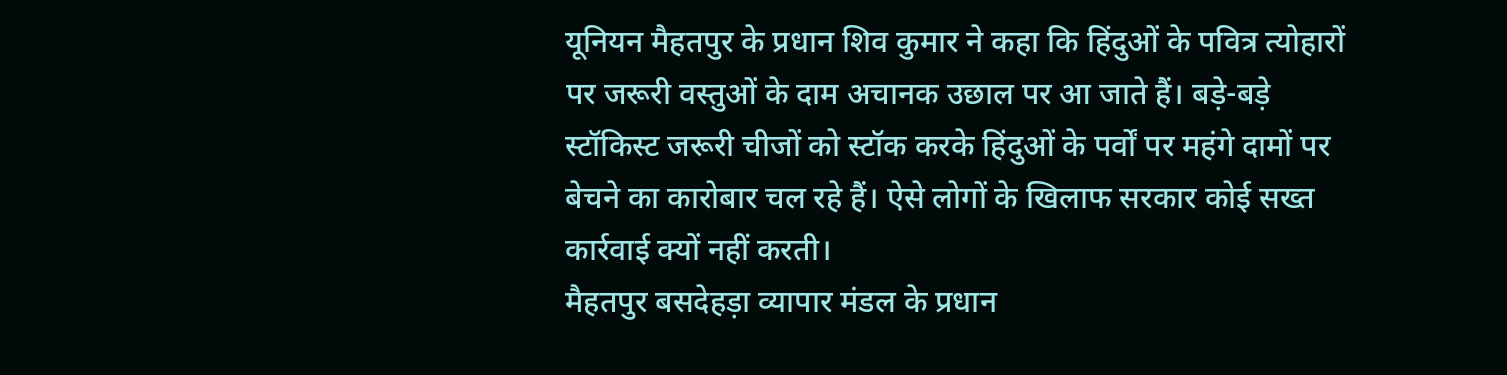यूनियन मैहतपुर के प्रधान शिव कुमार ने कहा कि हिंदुओं के पवित्र त्योहारों पर जरूरी वस्तुओं के दाम अचानक उछाल पर आ जाते हैं। बड़े-बड़े स्टॉकिस्ट जरूरी चीजों को स्टॉक करके हिंदुओं के पर्वों पर महंगे दामों पर बेचने का कारोबार चल रहे हैं। ऐसे लोगों के खिलाफ सरकार कोई सख्त कार्रवाई क्यों नहीं करती।
मैहतपुर बसदेहड़ा व्यापार मंडल के प्रधान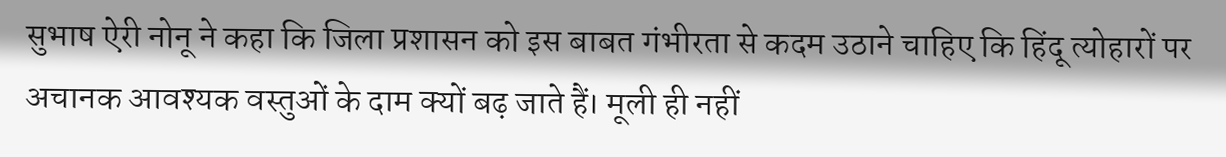सुभाष ऐरी नोनू ने कहा कि जिला प्रशासन को इस बाबत गंभीरता से कदम उठाने चाहिए कि हिंदू त्योहारों पर अचानक आवश्यक वस्तुओं के दाम क्यों बढ़ जाते हैं। मूली ही नहीं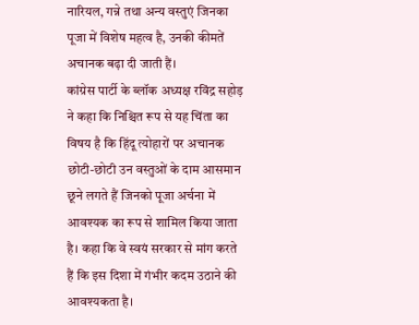नारियल, गन्ने तथा अन्य वस्तुएं जिनका पूजा में विशेष महत्व है, उनकी कीमतें अचानक बढ़ा दी जाती हैं।
कांग्रेस पार्टी के ब्लॉक अध्यक्ष रविंद्र सहोड़ ने कहा कि निश्चित रूप से यह चिंता का विषय है कि हिंदू त्योहारों पर अचानक छोटी-छोटी उन वस्तुओं के दाम आसमान छूने लगते हैं जिनको पूजा अर्चना में आवश्यक का रूप से शामिल किया जाता है। कहा कि वे स्वयं सरकार से मांग करते हैं कि इस दिशा में गंभीर कदम उठाने की आवश्यकता है।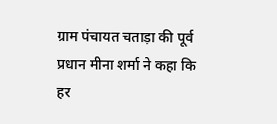ग्राम पंचायत चताड़ा की पूर्व प्रधान मीना शर्मा ने कहा कि हर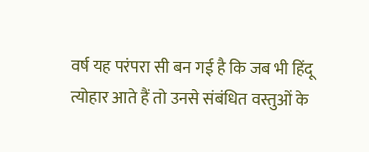वर्ष यह परंपरा सी बन गई है कि जब भी हिंदू त्योहार आते हैं तो उनसे संबंधित वस्तुओं के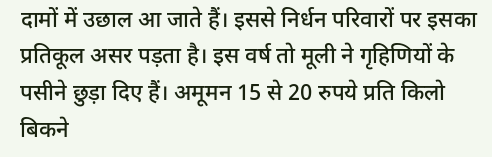दामों में उछाल आ जाते हैं। इससे निर्धन परिवारों पर इसका प्रतिकूल असर पड़ता है। इस वर्ष तो मूली ने गृहिणियों के पसीने छुड़ा दिए हैं। अमूमन 15 से 20 रुपये प्रति किलो बिकने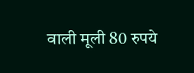वाली मूली 80 रुपये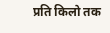प्रति किलो तक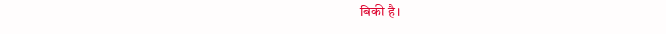बिकी है।